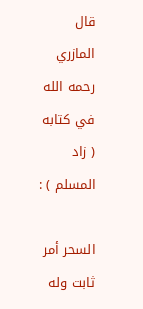قال المازري رحمه الله في كتابه ( زاد المسلم ) :

السحر أمر ثابت وله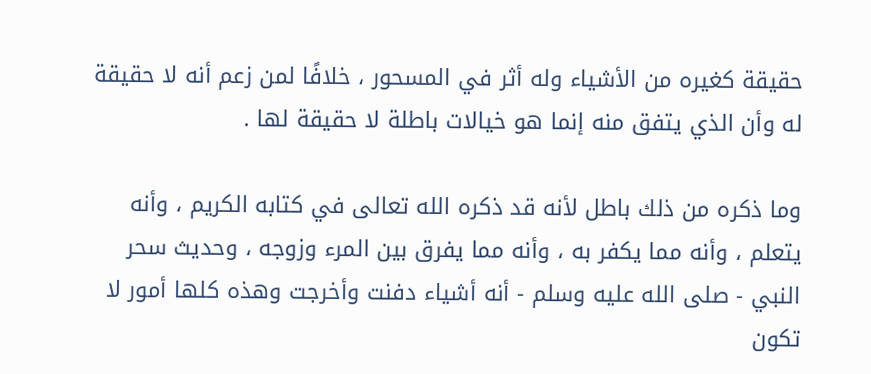حقيقة كغيره من الأشياء وله أثر في المسحور ، خلافًا لمن زعم أنه لا حقيقة له وأن الذي يتفق منه إنما هو خيالات باطلة لا حقيقة لها .

وما ذكره من ذلك باطل لأنه قد ذكره الله تعالى في كتابه الكريم ، وأنه يتعلم ، وأنه مما يكفر به ، وأنه مما يفرق بين المرء وزوجه ، وحديث سحر النبي - صلى الله عليه وسلم - أنه أشياء دفنت وأخرجت وهذه كلها أمور لا تكون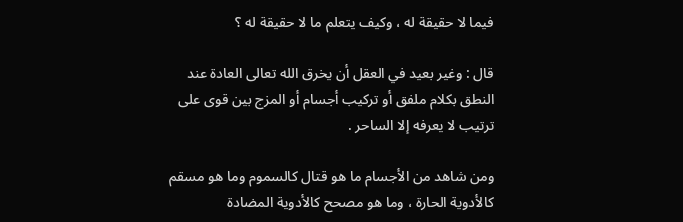فيما لا حقيقة له ، وكيف يتعلم ما لا حقيقة له ؟

قال : وغير بعيد في العقل أن يخرق الله تعالى العادة عند النطق بكلام ملفق أو تركيب أجسام أو المزج بين قوى على ترتيب لا يعرفه إلا الساحر .

ومن شاهد من الأجسام ما هو قتال كالسموم وما هو مسقم كالأدوية الحارة ، وما هو مصحح كالأدوية المضادة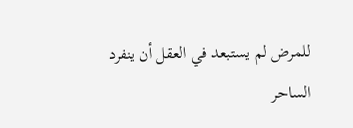للمرض لم يستبعد في العقل أن ينفرد الساحر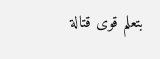بتعلم قوى قتالة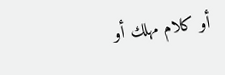أو كلام مهلك أو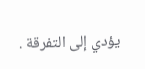يؤدي إلى التفرقة .